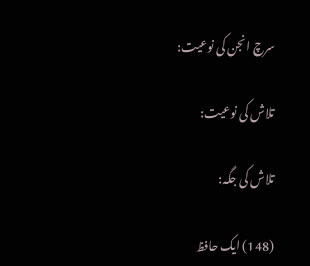سرچ انجن کی نوعیت:

تلاش کی نوعیت:

تلاش کی جگہ:

(148) ایک حافظ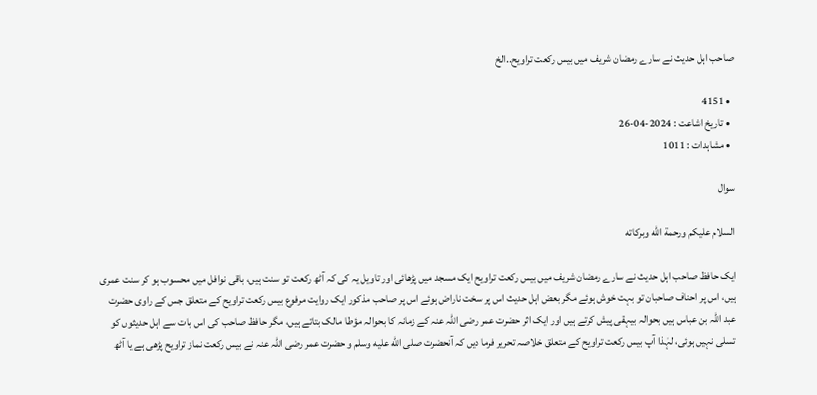صاحب اہل حدیث نے سارے رمضان شریف میں بیس رکعت تراویح..الخ

  • 4151
  • تاریخ اشاعت : 2024-04-26
  • مشاہدات : 1011

سوال

السلام عليكم ورحمة الله وبركاته

ایک حافظ صاحب اہل حدیث نے سارے رمضان شریف میں بیس رکعت تراویح ایک مسجد میں پڑھائی اور تاویل یہ کی کہ آٹھ رکعت تو سنت ہیں، باقی نوافل میں محسوب ہو کر سنت عمری ہیں، اس پر احناف صاحبان تو بہت خوش ہوئے مگر بعض اہل حدیث اس پر سخت ناراض ہوئے اس پر صاحب مذکور ایک روایت مرفوع بیس رکعت تراویح کے متعلق جس کے راوی حضرت عبد اللہ بن عباس ہیں بحوالہ بیہقی پیش کرتے ہیں اور ایک اثر حضرت عمر رضی اللہ عنہ کے زمانہ کا بحوالہ مؤطا مالک بتاتے ہیں، مگر حافظ صاحب کی اس بات سے اہل حدیثوں کو تسلی نہیں ہوئی، لہٰذا آپ بیس رکعت تراویح کے متعلق خلاصہ تحریر فرما دیں کہ آنحضرت صلى الله عليه وسلم و حضرت عمر رضی اللہ عنہ نے بیس رکعت نماز تراویح پڑھی ہے یا آٹھ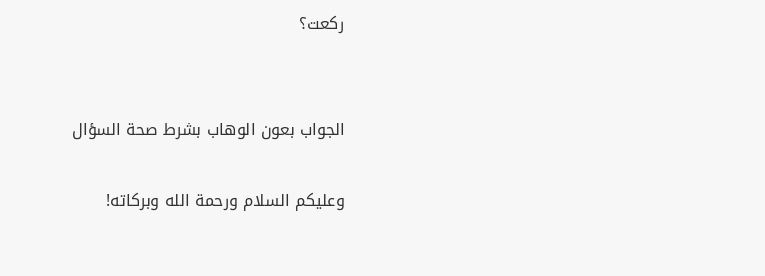رکعت؟


الجواب بعون الوهاب بشرط صحة السؤال

وعلیکم السلام ورحمة الله وبرکاته!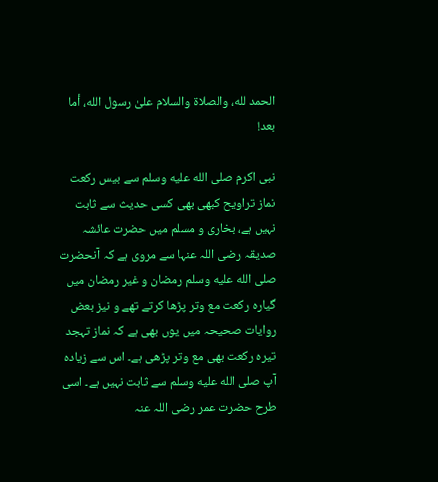الحمد لله، والصلاة والسلام علىٰ رسول الله، أما بعد!

نبی اکرم صلى الله عليه وسلم سے بیس رکعت نماز تراویح کبھی بھی کسی حدیث سے ثابت نہیں ہے، بخاری و مسلم میں حضرت عائشہ صدیقہ رضی اللہ عنہا سے مروی ہے کہ آنحضرت صلى الله عليه وسلم رمضان و غیر رمضان میں گیارہ رکعت مع وتر پڑھا کرتے تھے و نیز بعض روایات صحیحہ میں یوں بھی ہے کہ نماز تہجد تیرہ رکعت بھی مع وتر پڑھی ہے۔ اس سے زیادہ آپ صلى الله عليه وسلم سے ثابت نہیں ہے۔ اسی طرح حضرت عمر رضی اللہ عنہ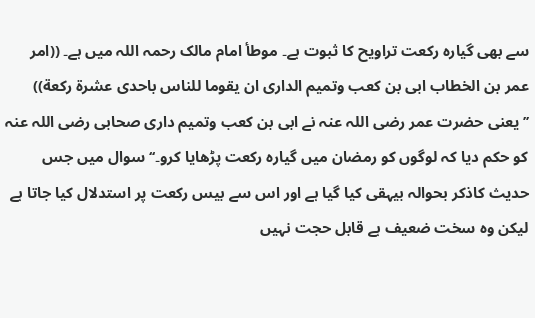سے بھی گیارہ رکعت تراویح کا ثبوت ہے۔ موطأ امام مالک رحمہ اللہ میں ہے۔ ((امر عمر بن الخطاب ابی بن کعب وتمیم الداری ان یقوما للناس باحدی عشرة رکعة)) ’’یعنی حضرت عمر رضی اللہ عنہ نے ابی بن کعب وتمیم داری صحابی رضی اللہ عنہ کو حکم دیا کہ لوگوں کو رمضان میں گیارہ رکعت پڑھایا کرو۔‘‘ سوال میں جس حدیث کاذکر بحوالہ بیہقی کیا گیا ہے اور اس سے بیس رکعت پر استدلال کیا جاتا ہے لیکن وہ سخت ضعیف ہے قابل حجت نہیں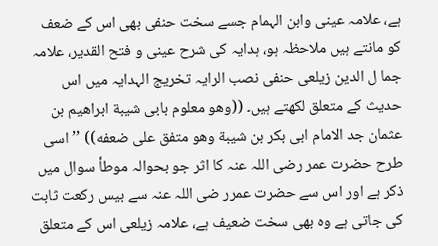ہے، علامہ عینی وابن الہمام جسے سخت حنفی بھی اس کے ضعف کو مانتے ہیں ملاحظہ ہو، ہدایہ کی شرح عینی و فتح القدیر، علامہ جما ل الدین زیلعی حنفی نصب الرایہ تخریج الہدایہ میں اس حدیث کے متعلق لکھتے ہیں۔ ((وھو معلوم بابی شیبة ابراھیم بن عثمان جد الامام ابی بکر بن شیبة وھو متفق علی ضعفه)) ’’اسی طرح حضرت عمر رضی اللہ عنہ کا اثر جو بحوالہ موطأ سوال میں ذکر ہے اور اس سے حضرت عمرر ضی اللہ عنہ سے بیس رکعت ثابت کی جاتی ہے وہ بھی سخت ضعیف ہے، علامہ زیلعی اس کے متعلق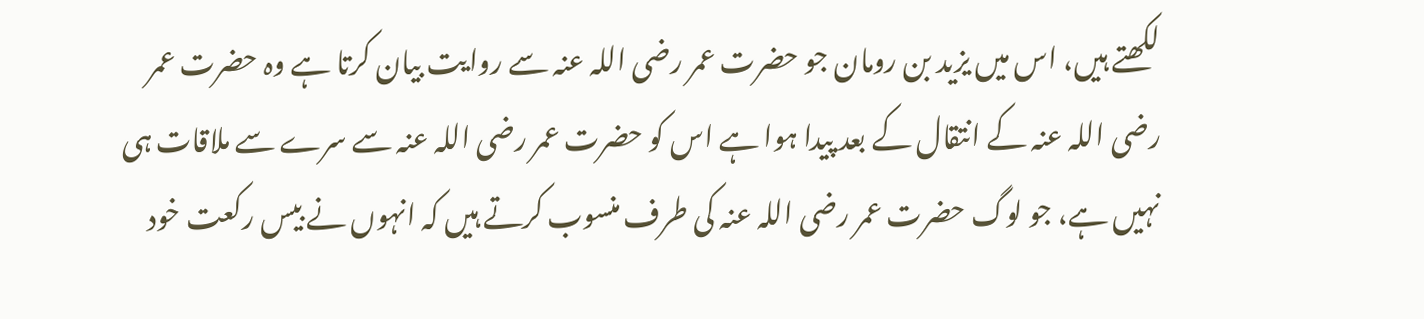لکھتے ہیں، اس میں یزید بن رومان جو حضرت عمر رضی اللہ عنہ سے روایت بیان کرتا ہے وہ حضرت عمر رضی اللہ عنہ کے انتقال کے بعد پیدا ہوا ہے اس کو حضرت عمر رضی اللہ عنہ سے سرے سے ملاقات ہی نہیں ہے، جو لوگ حضرت عمر رضی اللہ عنہ کی طرف منسوب کرتے ہیں کہ انہوں نے بیس رکعت خود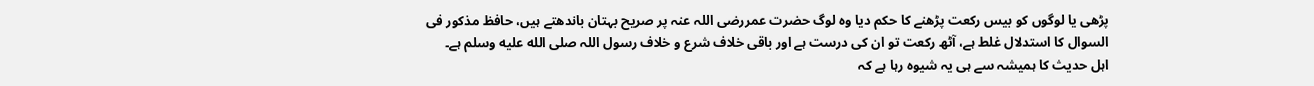پڑھی یا لوگوں کو بیس رکعت پڑھنے کا حکم دیا وہ لوگ حضرت عمررضی اللہ عنہ پر صریح بہتان باندھتے ہیں، حافظ مذکور فی السوال کا استدلال غلط ہے، آٹھ رکعت تو ان کی درست ہے اور باقی خلاف شرع و خلاف رسول اللہ صلى الله عليه وسلم ہے۔ اہل حدیث کا ہمیشہ سے ہی یہ شیوہ رہا ہے کہ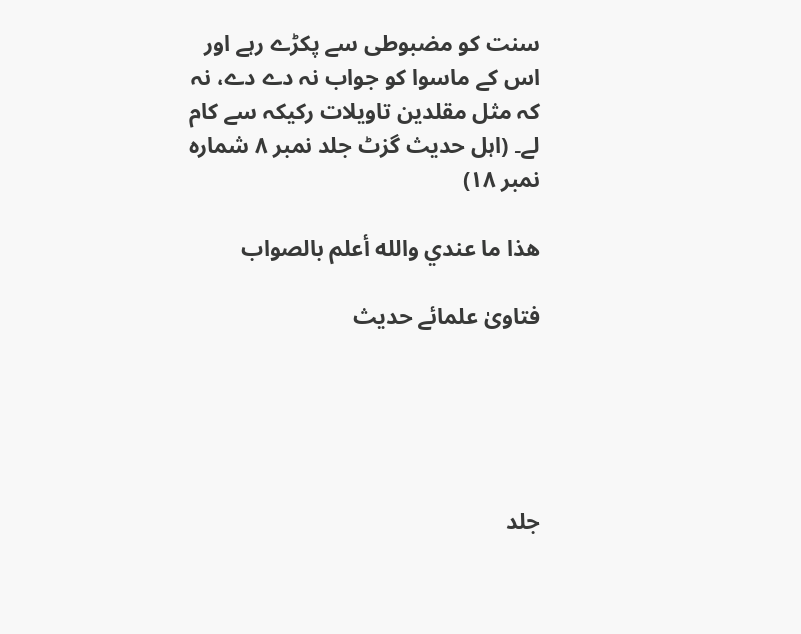سنت کو مضبوطی سے پکڑے رہے اور اس کے ماسوا کو جواب نہ دے دے، نہ کہ مثل مقلدین تاویلات رکیکہ سے کام لے۔ (اہل حدیث گزٹ جلد نمبر ۸ شمارہ نمبر ۱۸)

ھذا ما عندي والله أعلم بالصواب

فتاویٰ علمائے حدیث





جلد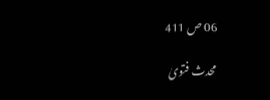06 ص 411

محدث فتویٰ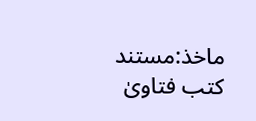ماخذ:مستند کتب فتاویٰ